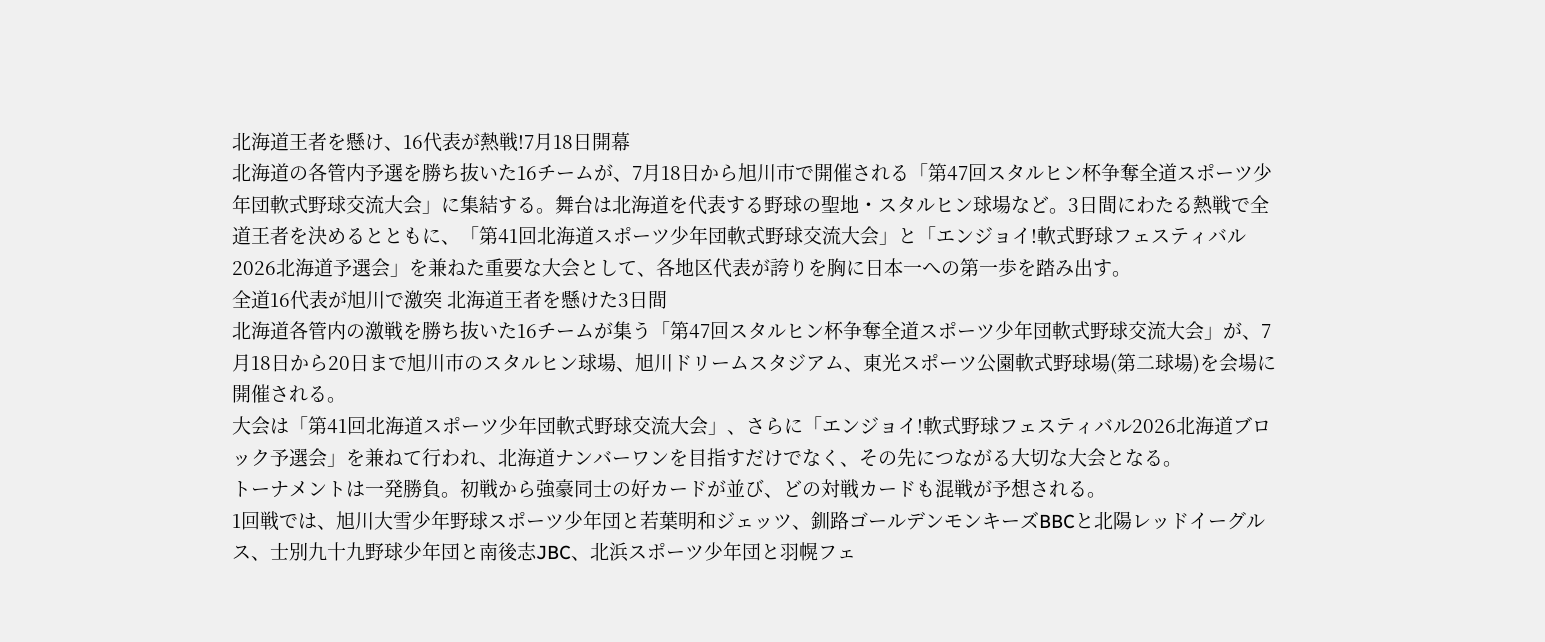北海道王者を懸け、16代表が熱戦!7月18日開幕
北海道の各管内予選を勝ち抜いた16チームが、7月18日から旭川市で開催される「第47回スタルヒン杯争奪全道スポーツ少年団軟式野球交流大会」に集結する。舞台は北海道を代表する野球の聖地・スタルヒン球場など。3日間にわたる熱戦で全道王者を決めるとともに、「第41回北海道スポーツ少年団軟式野球交流大会」と「エンジョイ!軟式野球フェスティバル2026北海道予選会」を兼ねた重要な大会として、各地区代表が誇りを胸に日本一への第一歩を踏み出す。
全道16代表が旭川で激突 北海道王者を懸けた3日間
北海道各管内の激戦を勝ち抜いた16チームが集う「第47回スタルヒン杯争奪全道スポーツ少年団軟式野球交流大会」が、7月18日から20日まで旭川市のスタルヒン球場、旭川ドリームスタジアム、東光スポーツ公園軟式野球場(第二球場)を会場に開催される。
大会は「第41回北海道スポーツ少年団軟式野球交流大会」、さらに「エンジョイ!軟式野球フェスティバル2026北海道ブロック予選会」を兼ねて行われ、北海道ナンバーワンを目指すだけでなく、その先につながる大切な大会となる。
トーナメントは一発勝負。初戦から強豪同士の好カードが並び、どの対戦カードも混戦が予想される。
1回戦では、旭川大雪少年野球スポーツ少年団と若葉明和ジェッツ、釧路ゴールデンモンキーズBBCと北陽レッドイーグルス、士別九十九野球少年団と南後志JBC、北浜スポーツ少年団と羽幌フェ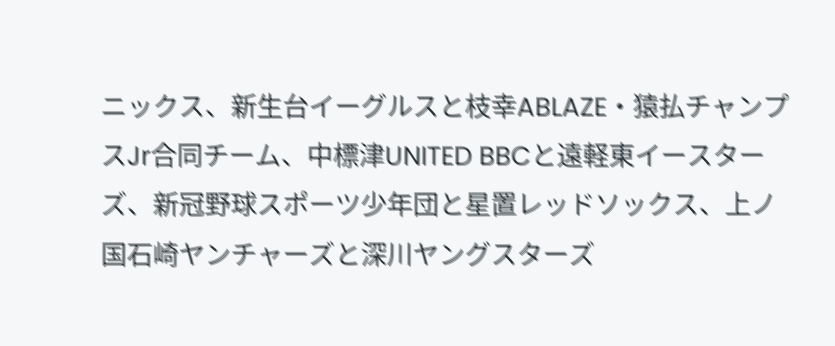ニックス、新生台イーグルスと枝幸ABLAZE・猿払チャンプスJr合同チーム、中標津UNITED BBCと遠軽東イースターズ、新冠野球スポーツ少年団と星置レッドソックス、上ノ国石崎ヤンチャーズと深川ヤングスターズ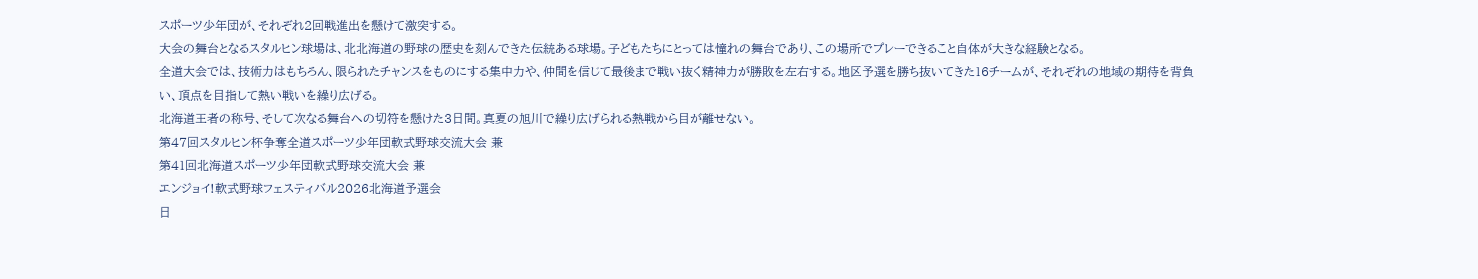スポーツ少年団が、それぞれ2回戦進出を懸けて激突する。
大会の舞台となるスタルヒン球場は、北北海道の野球の歴史を刻んできた伝統ある球場。子どもたちにとっては憧れの舞台であり、この場所でプレーできること自体が大きな経験となる。
全道大会では、技術力はもちろん、限られたチャンスをものにする集中力や、仲間を信じて最後まで戦い抜く精神力が勝敗を左右する。地区予選を勝ち抜いてきた16チームが、それぞれの地域の期待を背負い、頂点を目指して熱い戦いを繰り広げる。
北海道王者の称号、そして次なる舞台への切符を懸けた3日間。真夏の旭川で繰り広げられる熱戦から目が離せない。
第47回スタルヒン杯争奪全道スポーツ少年団軟式野球交流大会 兼
第41回北海道スポーツ少年団軟式野球交流大会 兼
エンジョイ!軟式野球フェスティバル2026北海道予選会
日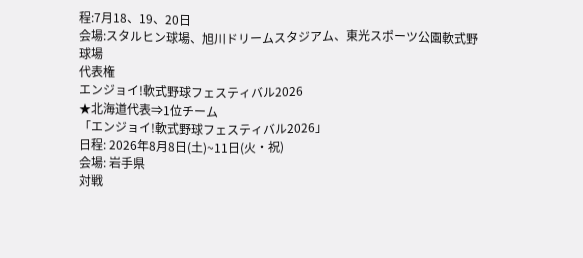程:7月18、19、20日
会場:スタルヒン球場、旭川ドリームスタジアム、東光スポーツ公園軟式野球場
代表権
エンジョイ!軟式野球フェスティバル2026
★北海道代表⇒1位チーム
「エンジョイ!軟式野球フェスティバル2026」
日程: 2026年8月8日(土)~11日(火・祝)
会場: 岩手県
対戦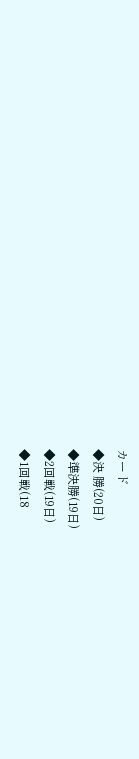カード
◆決 勝(20日)
◆準決勝(19日)
◆2回戦(19日)
◆1回戦(18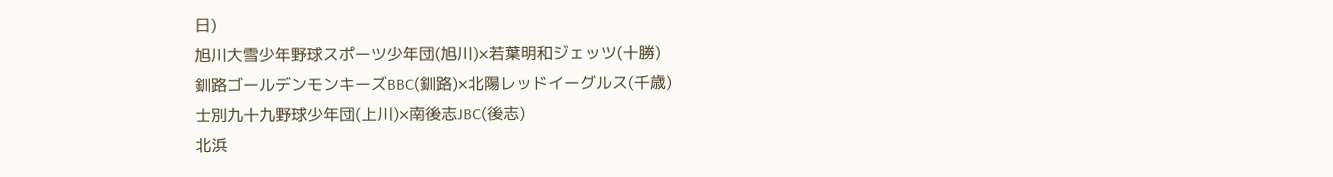日)
旭川大雪少年野球スポーツ少年団(旭川)×若葉明和ジェッツ(十勝)
釧路ゴールデンモンキーズBBC(釧路)×北陽レッドイーグルス(千歳)
士別九十九野球少年団(上川)×南後志JBC(後志)
北浜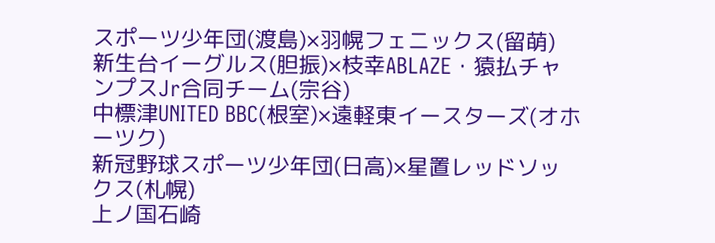スポーツ少年団(渡島)×羽幌フェニックス(留萌)
新生台イーグルス(胆振)×枝幸ABLAZE・猿払チャンプスJr合同チーム(宗谷)
中標津UNITED BBC(根室)×遠軽東イースターズ(オホーツク)
新冠野球スポーツ少年団(日高)×星置レッドソックス(札幌)
上ノ国石崎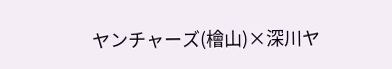ヤンチャーズ(檜山)×深川ヤ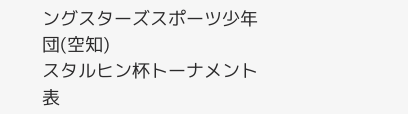ングスターズスポーツ少年団(空知)
スタルヒン杯トーナメント表